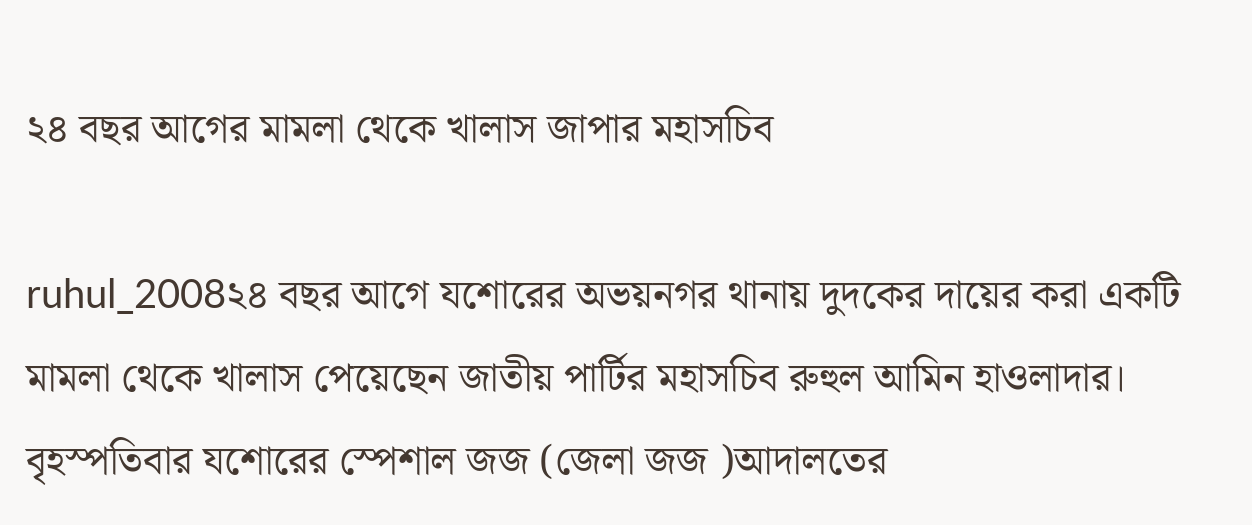২৪ বছর আগের মামলা থেকে খালাস জাপার মহাসচিব

ruhul_2008২৪ বছর আগে যশোরের অভয়নগর থানায় দুদকের দায়ের করা একটি মামলা থেকে খালাস পেয়েছেন জাতীয় পার্টির মহাসচিব রুহুল আমিন হাওলাদার। বৃহস্পতিবার যশোরের স্পেশাল জজ (জেলা জজ )আদালতের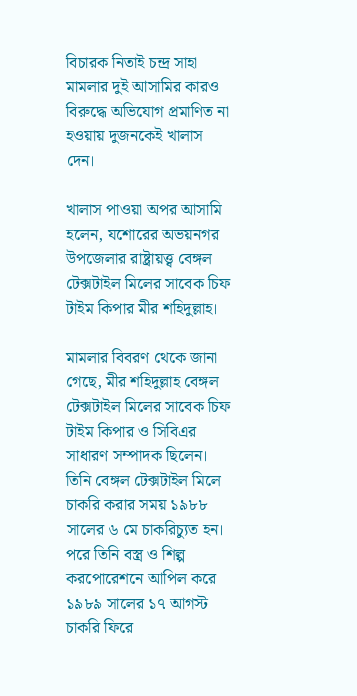বিচারক নিতাই চন্দ্র সাহা মামলার দুই আসামির কারও বিরুদ্ধে অভিযোগ প্রমাণিত না হওয়ায় দুজনকেই খালাস দেন।

খালাস পাওয়া অপর আসামি হলেন, যশোরের অভয়নগর উপজেলার রাষ্ট্রায়ত্ত্ব বেঙ্গল টেক্সটাইল মিলের সাবেক চিফ টাইম কিপার মীর শহিদুল্লাহ।

মামলার বিবরণ থেকে জানা গেছে, মীর শহিদুল্লাহ বেঙ্গল টেক্সটাইল মিলের সাবেক চিফ টাইম কিপার ও সিবিএর সাধারণ সম্পাদক ছিলেন। তিনি বেঙ্গল টেক্সটাইল মিলে চাকরি করার সময় ১৯৮৮ সালের ৬ মে চাকরিচ্যুত হন। পরে তিনি বস্ত্র ও শিল্প করপোরেশনে আপিল করে ১৯৮৯ সালের ১৭ আগস্ট চাকরি ফিরে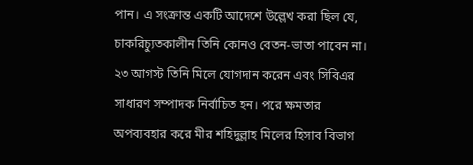পান। এ সংক্রান্ত একটি আদেশে উল্লেখ করা ছিল যে, চাকরিচ্যুতকালীন তিনি কোনও বেতন-ভাতা পাবেন না। ২৩ আগস্ট তিনি মিলে যোগদান করেন এবং সিবিএর সাধারণ সম্পাদক নির্বাচিত হন। পরে ক্ষমতার অপব্যবহার করে মীর শহিদুল্লাহ মিলের হিসাব বিভাগ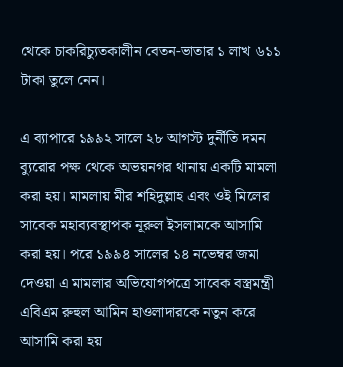থেকে চাকরিচ্যুতকালীন বেতন-ভাতার ১ লাখ ৬১১ টাকা তুলে নেন।

এ ব্যাপারে ১৯৯২ সালে ২৮ আগস্ট দুর্নীতি দমন ব্যুরোর পক্ষ থেকে অভয়নগর থানায় একটি মামলা করা হয়। মামলায় মীর শহিদুল্লাহ এবং ওই মিলের সাবেক মহাব্যবস্থাপক নূরুল ইসলামকে আসামি করা হয়। পরে ১৯৯৪ সালের ১৪ নভেম্বর জমা দেওয়া এ মামলার অভিযোগপত্রে সাবেক বস্ত্রমন্ত্রী এবিএম রুহুল আমিন হাওলাদারকে নতুন করে আসামি করা হয়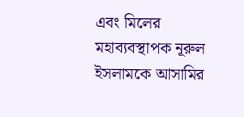এবং মিলের মহাব্যবস্থাপক নূরুল ইসলামকে আসামির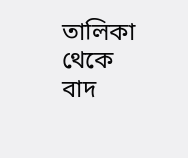তালিকা থেকে বাদ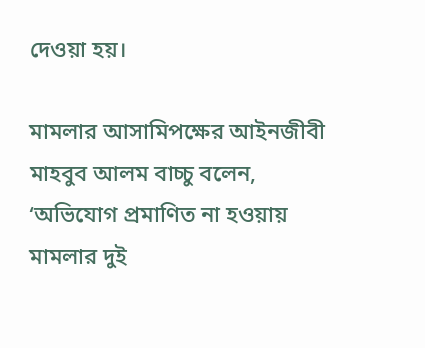দেওয়া হয়।

মামলার আসামিপক্ষের আইনজীবী মাহবুব আলম বাচ্চু বলেন, ‘অভিযোগ প্রমাণিত না হওয়ায় মামলার দুই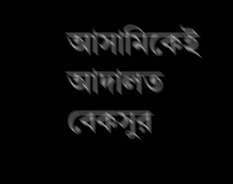আসামিকেই আদালত বেকসুর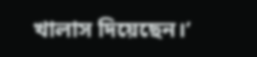খালাস দিয়েছেন।’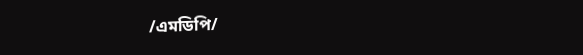/এমডিপি/